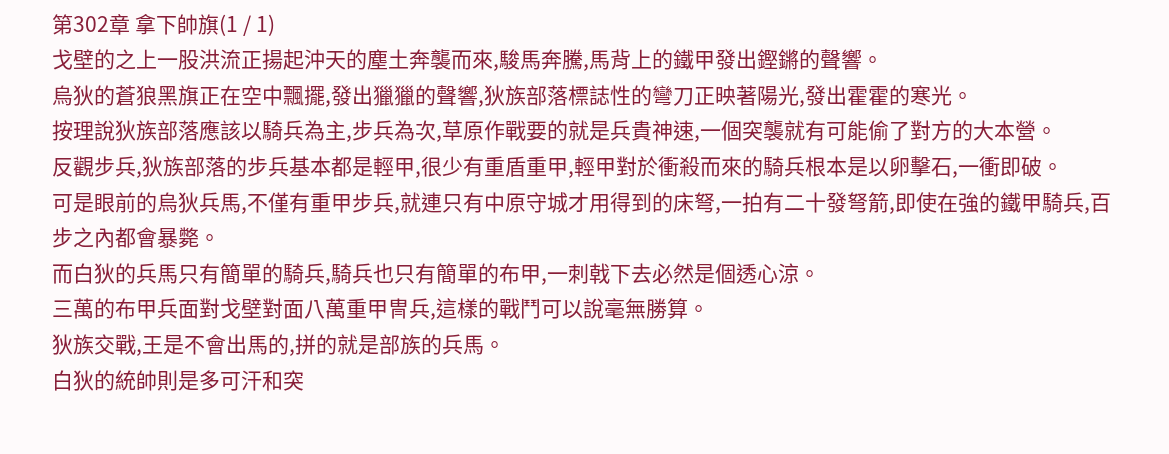第302章 拿下帥旗(1 / 1)
戈壁的之上一股洪流正揚起沖天的塵土奔襲而來,駿馬奔騰,馬背上的鐵甲發出鏗鏘的聲響。
烏狄的蒼狼黑旗正在空中飄擺,發出獵獵的聲響,狄族部落標誌性的彎刀正映著陽光,發出霍霍的寒光。
按理說狄族部落應該以騎兵為主,步兵為次,草原作戰要的就是兵貴神速,一個突襲就有可能偷了對方的大本營。
反觀步兵,狄族部落的步兵基本都是輕甲,很少有重盾重甲,輕甲對於衝殺而來的騎兵根本是以卵擊石,一衝即破。
可是眼前的烏狄兵馬,不僅有重甲步兵,就連只有中原守城才用得到的床弩,一拍有二十發弩箭,即使在強的鐵甲騎兵,百步之內都會暴斃。
而白狄的兵馬只有簡單的騎兵,騎兵也只有簡單的布甲,一刺戟下去必然是個透心涼。
三萬的布甲兵面對戈壁對面八萬重甲冑兵,這樣的戰鬥可以說毫無勝算。
狄族交戰,王是不會出馬的,拼的就是部族的兵馬。
白狄的統帥則是多可汗和突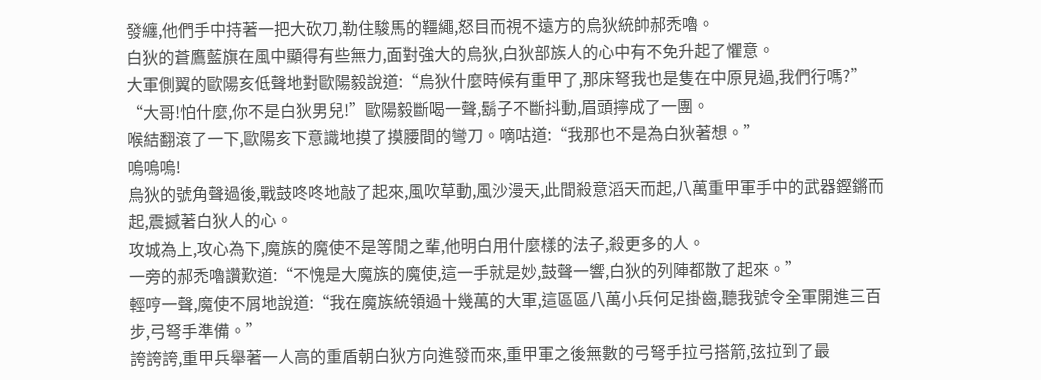發纏,他們手中持著一把大砍刀,勒住駿馬的韁繩,怒目而視不遠方的烏狄統帥郝禿嚕。
白狄的蒼鷹藍旗在風中顯得有些無力,面對強大的烏狄,白狄部族人的心中有不免升起了懼意。
大軍側翼的歐陽亥低聲地對歐陽毅說道:“烏狄什麼時候有重甲了,那床弩我也是隻在中原見過,我們行嗎?”
“大哥!怕什麼,你不是白狄男兒!”歐陽毅斷喝一聲,鬍子不斷抖動,眉頭擰成了一團。
喉結翻滾了一下,歐陽亥下意識地摸了摸腰間的彎刀。嘀咕道:“我那也不是為白狄著想。”
嗚嗚嗚!
烏狄的號角聲過後,戰鼓咚咚地敲了起來,風吹草動,風沙漫天,此間殺意滔天而起,八萬重甲軍手中的武器鏗鏘而起,震撼著白狄人的心。
攻城為上,攻心為下,魔族的魔使不是等閒之輩,他明白用什麼樣的法子,殺更多的人。
一旁的郝禿嚕讚歎道:“不愧是大魔族的魔使,這一手就是妙,鼓聲一響,白狄的列陣都散了起來。”
輕哼一聲,魔使不屑地說道:“我在魔族統領過十幾萬的大軍,這區區八萬小兵何足掛齒,聽我號令全軍開進三百步,弓弩手準備。”
誇誇誇,重甲兵舉著一人高的重盾朝白狄方向進發而來,重甲軍之後無數的弓弩手拉弓搭箭,弦拉到了最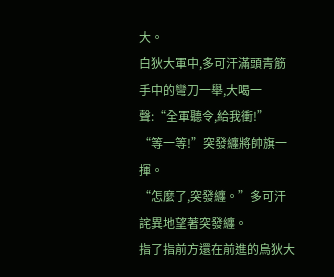大。
白狄大軍中,多可汗滿頭青筋手中的彎刀一舉,大喝一聲:“全軍聽令,給我衝!”
“等一等!”突發纏將帥旗一揮。
“怎麼了,突發纏。”多可汗詫異地望著突發纏。
指了指前方還在前進的烏狄大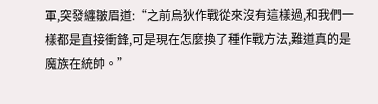軍,突發纏皺眉道:“之前烏狄作戰從來沒有這樣過,和我們一樣都是直接衝鋒,可是現在怎麼換了種作戰方法,難道真的是魔族在統帥。”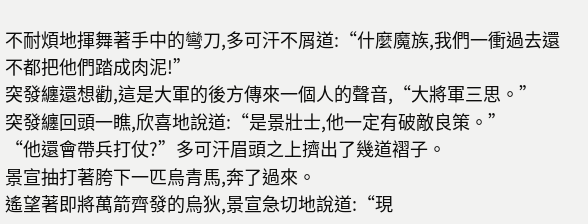不耐煩地揮舞著手中的彎刀,多可汗不屑道:“什麼魔族,我們一衝過去還不都把他們踏成肉泥!”
突發纏還想勸,這是大軍的後方傳來一個人的聲音,“大將軍三思。”
突發纏回頭一瞧,欣喜地說道:“是景壯士,他一定有破敵良策。”
“他還會帶兵打仗?”多可汗眉頭之上擠出了幾道褶子。
景宣抽打著胯下一匹烏青馬,奔了過來。
遙望著即將萬箭齊發的烏狄,景宣急切地說道:“現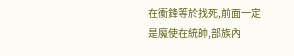在衝鋒等於找死,前面一定是魔使在統帥,部族內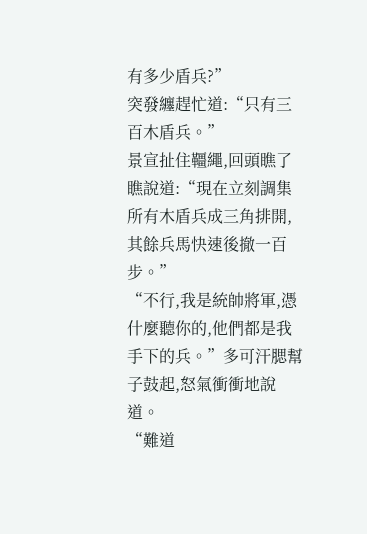有多少盾兵?”
突發纏趕忙道:“只有三百木盾兵。”
景宣扯住韁繩,回頭瞧了瞧說道:“現在立刻調集所有木盾兵成三角排開,其餘兵馬快速後撤一百步。”
“不行,我是統帥將軍,憑什麼聽你的,他們都是我手下的兵。”多可汗腮幫子鼓起,怒氣衝衝地說道。
“難道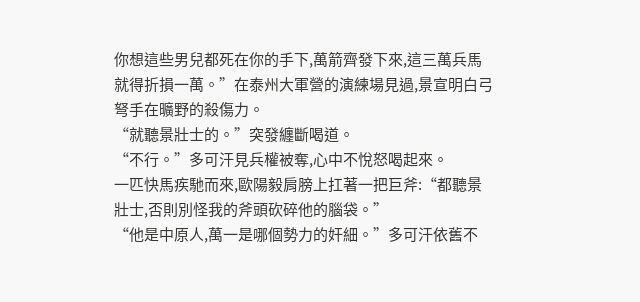你想這些男兒都死在你的手下,萬箭齊發下來,這三萬兵馬就得折損一萬。”在泰州大軍營的演練場見過,景宣明白弓弩手在曠野的殺傷力。
“就聽景壯士的。”突發纏斷喝道。
“不行。”多可汗見兵權被奪,心中不悅怒喝起來。
一匹快馬疾馳而來,歐陽毅肩膀上扛著一把巨斧:“都聽景壯士,否則別怪我的斧頭砍碎他的腦袋。”
“他是中原人,萬一是哪個勢力的奸細。”多可汗依舊不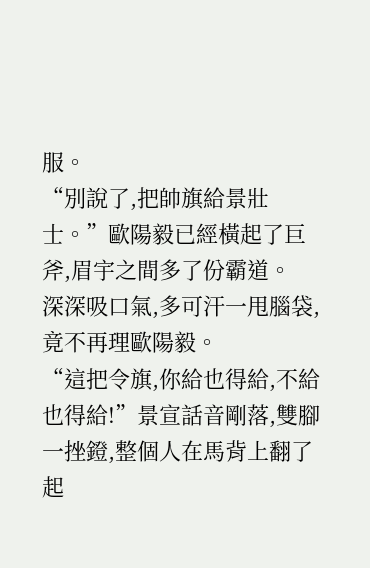服。
“別說了,把帥旗給景壯士。”歐陽毅已經橫起了巨斧,眉宇之間多了份霸道。
深深吸口氣,多可汗一甩腦袋,竟不再理歐陽毅。
“這把令旗,你給也得給,不給也得給!”景宣話音剛落,雙腳一挫鐙,整個人在馬背上翻了起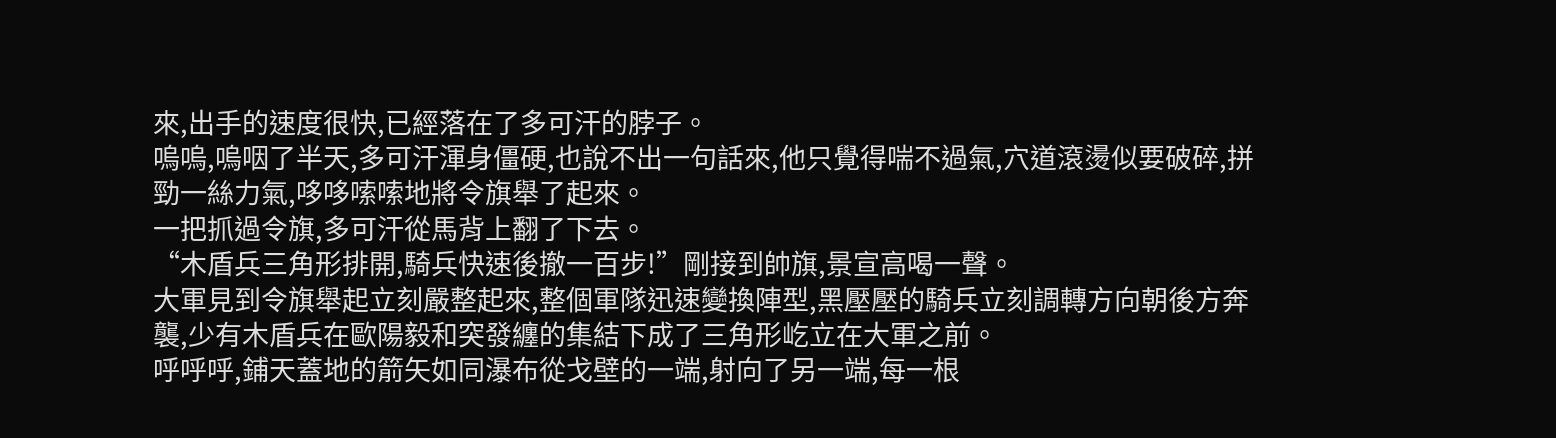來,出手的速度很快,已經落在了多可汗的脖子。
嗚嗚,嗚咽了半天,多可汗渾身僵硬,也說不出一句話來,他只覺得喘不過氣,穴道滾燙似要破碎,拼勁一絲力氣,哆哆嗦嗦地將令旗舉了起來。
一把抓過令旗,多可汗從馬背上翻了下去。
“木盾兵三角形排開,騎兵快速後撤一百步!”剛接到帥旗,景宣高喝一聲。
大軍見到令旗舉起立刻嚴整起來,整個軍隊迅速變換陣型,黑壓壓的騎兵立刻調轉方向朝後方奔襲,少有木盾兵在歐陽毅和突發纏的集結下成了三角形屹立在大軍之前。
呼呼呼,鋪天蓋地的箭矢如同瀑布從戈壁的一端,射向了另一端,每一根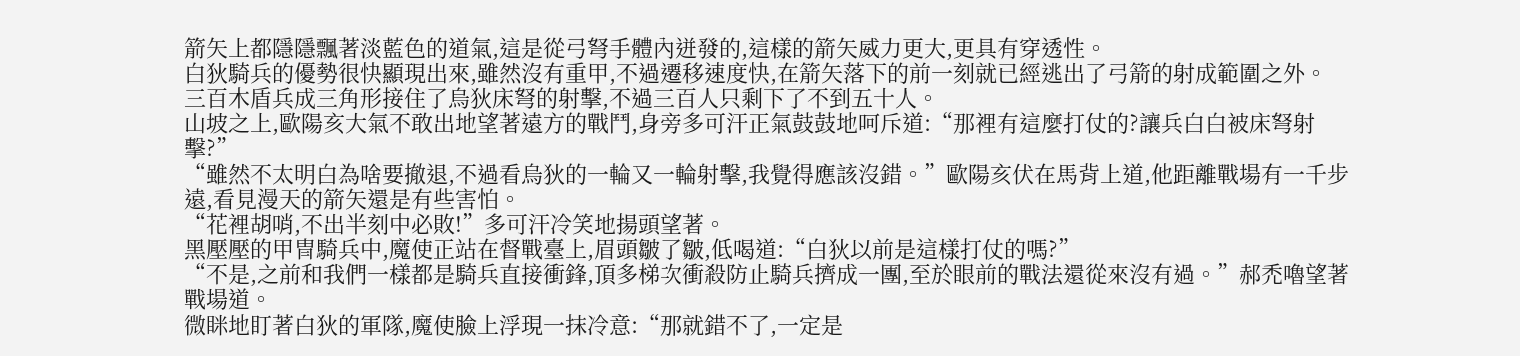箭矢上都隱隱飄著淡藍色的道氣,這是從弓弩手體內迸發的,這樣的箭矢威力更大,更具有穿透性。
白狄騎兵的優勢很快顯現出來,雖然沒有重甲,不過遷移速度快,在箭矢落下的前一刻就已經逃出了弓箭的射成範圍之外。
三百木盾兵成三角形接住了烏狄床弩的射擊,不過三百人只剩下了不到五十人。
山坡之上,歐陽亥大氣不敢出地望著遠方的戰鬥,身旁多可汗正氣鼓鼓地呵斥道:“那裡有這麼打仗的?讓兵白白被床弩射擊?”
“雖然不太明白為啥要撤退,不過看烏狄的一輪又一輪射擊,我覺得應該沒錯。”歐陽亥伏在馬背上道,他距離戰場有一千步遠,看見漫天的箭矢還是有些害怕。
“花裡胡哨,不出半刻中必敗!”多可汗冷笑地揚頭望著。
黑壓壓的甲冑騎兵中,魔使正站在督戰臺上,眉頭皺了皺,低喝道:“白狄以前是這樣打仗的嗎?”
“不是,之前和我們一樣都是騎兵直接衝鋒,頂多梯次衝殺防止騎兵擠成一團,至於眼前的戰法還從來沒有過。”郝禿嚕望著戰場道。
微眯地盯著白狄的軍隊,魔使臉上浮現一抹冷意:“那就錯不了,一定是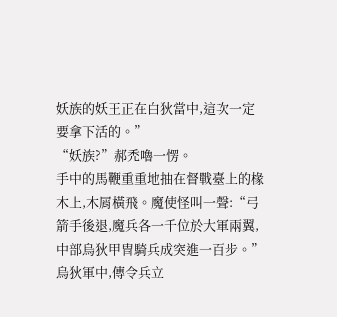妖族的妖王正在白狄當中,這次一定要拿下活的。”
“妖族?”郝禿嚕一愣。
手中的馬鞭重重地抽在督戰臺上的椽木上,木屑橫飛。魔使怪叫一聲:“弓箭手後退,魔兵各一千位於大軍兩翼,中部烏狄甲冑騎兵成突進一百步。”
烏狄軍中,傳令兵立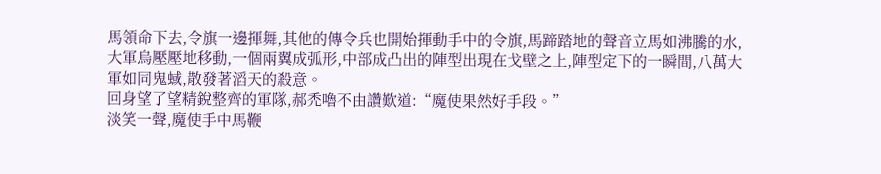馬領命下去,令旗一邊揮舞,其他的傳令兵也開始揮動手中的令旗,馬蹄踏地的聲音立馬如沸騰的水,大軍烏壓壓地移動,一個兩翼成弧形,中部成凸出的陣型出現在戈壁之上,陣型定下的一瞬間,八萬大軍如同鬼蜮,散發著滔天的殺意。
回身望了望精銳整齊的軍隊,郝禿嚕不由讚歎道:“魔使果然好手段。”
淡笑一聲,魔使手中馬鞭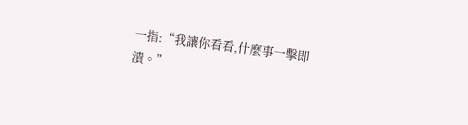一指:“我讓你看看,什麼事一擊即潰。”